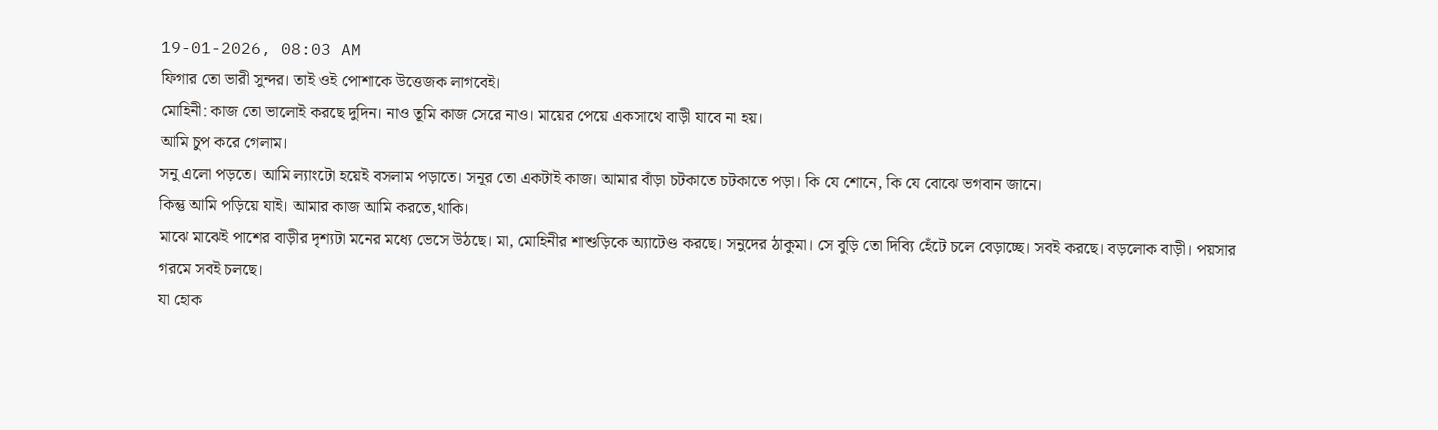19-01-2026, 08:03 AM
ফিগার তো ভারী সুন্দর। তাই ওই পোশাকে উত্তেজক লাগবেই।
মোহিনী: কাজ তো ভালোই করছে দুদিন। নাও তূমি কাজ সেরে নাও। মায়ের পেয়ে একসাথে বাড়ী যাবে না হয়।
আমি চুপ করে গেলাম।
সনু এলো পড়তে। আমি ল্যাংটো হয়েই বসলাম পড়াতে। সনূর তো একটাই কাজ। আমার বাঁড়া চটকাতে চটকাতে পড়া। কি যে শোনে, কি যে বোঝে ভগবান জানে।
কিন্তু আমি পড়িয়ে যাই। আমার কাজ আমি করতে,থাকি।
মাঝে মাঝেই পাশের বাড়ীর দৃশ্যটা মনের মধ্যে ভেসে উঠছে। মা, মোহিনীর শাশুড়িকে অ্যাটেণ্ড করছে। সনুদের ঠাকুমা। সে বুড়ি তো দিব্যি হেঁটে চলে বেড়াচ্ছে। সবই করছে। বড়লোক বাড়ী। পয়সার গরমে সবই চলছে।
যা হোক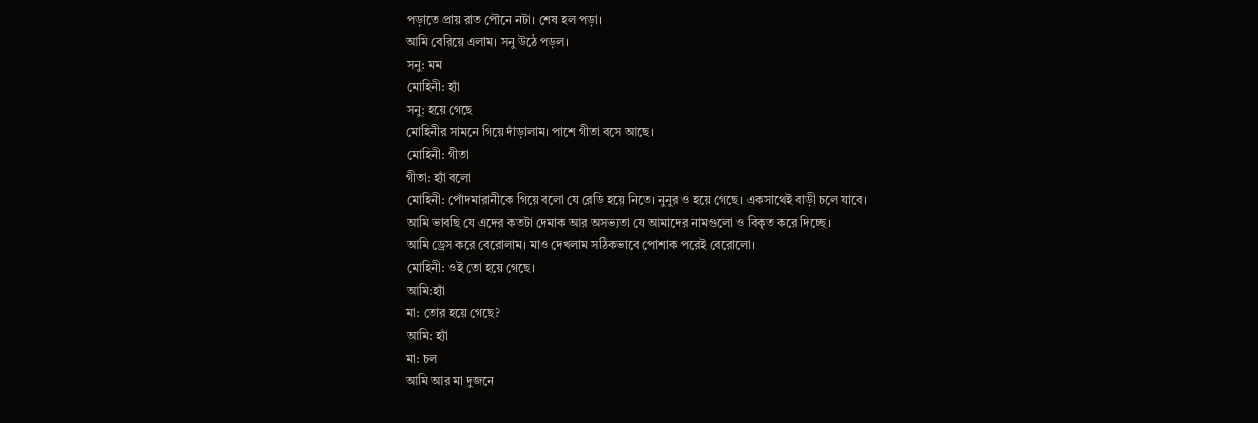পড়াতে প্রায় রাত পৌনে নটা। শেষ হল পড়া।
আমি বেরিয়ে এলাম। সনু উঠে পড়ল।
সনু: মম
মোহিনী: হ্যাঁ
সনু: হয়ে গেছে
মোহিনীর সামনে গিয়ে দাঁড়ালাম। পাশে গীতা বসে আছে।
মোহিনী: গীতা
গীতা: হ্যাঁ বলো
মোহিনী: পোঁদমারানীকে গিয়ে বলো যে রেডি হয়ে নিতে। নুনুর ও হয়ে গেছে। একসাথেই বাড়ী চলে যাবে।
আমি ভাবছি যে এদের কতটা দেমাক আর অসভ্যতা যে আমাদের নামগুলো ও বিকৃত করে দিচ্ছে।
আমি ড্রেস করে বেরোলাম। মাও দেখলাম সঠিকভাবে পোশাক পরেই বেরোলো।
মোহিনী: ওই তো হয়ে গেছে।
আমি:হ্যাঁ
মা: তোর হয়ে গেছে?
আমি: হ্যাঁ
মা: চল
আমি আর মা দুজনে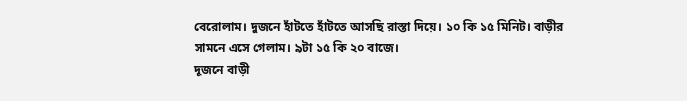বেরোলাম। দুজনে হাঁটতে হাঁটতে আসছি রাস্তা দিয়ে। ১০ কি ১৫ মিনিট। বাড়ীর সামনে এসে গেলাম। ৯টা ১৫ কি ২০ বাজে।
দূজনে বাড়ী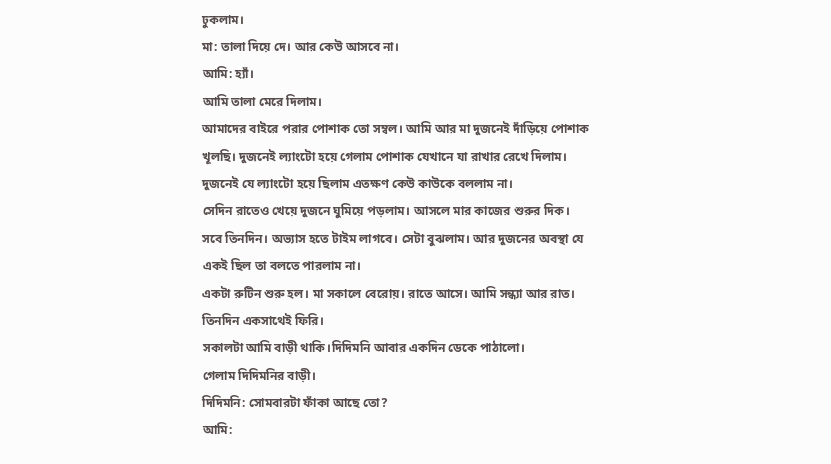ঢুকলাম।
মা: তালা দিয়ে দে। আর কেউ আসবে না।
আমি: হ্যাঁ।
আমি তালা মেরে দিলাম।
আমাদের বাইরে পরার পোশাক তো সম্বল। আমি আর মা দুজনেই দাঁড়িয়ে পোশাক খূলছি। দুজনেই ল্যাংটো হয়ে গেলাম পোশাক যেখানে যা রাখার রেখে দিলাম।
দুজনেই যে ল্যাংটো হয়ে ছিলাম এতক্ষণ কেউ কাউকে বললাম না।
সেদিন রাতেও খেয়ে দুজনে ঘুমিয়ে পড়লাম। আসলে মার কাজের শুরুর দিক। সবে তিনদিন। অভ্যাস হতে টাইম লাগবে। সেটা বুঝলাম। আর দুজনের অবস্থা যে একই ছিল তা বলতে পারলাম না।
একটা রুটিন শুরু হল। মা সকালে বেরোয়। রাতে আসে। আমি সন্ধ্যা আর রাত। তিনদিন একসাথেই ফিরি।
সকালটা আমি বাড়ী থাকি।দিদিমনি আবার একদিন ডেকে পাঠালো।
গেলাম দিদিমনির বাড়ী।
দিদিমনি: সোমবারটা ফাঁকা আছে তো?
আমি: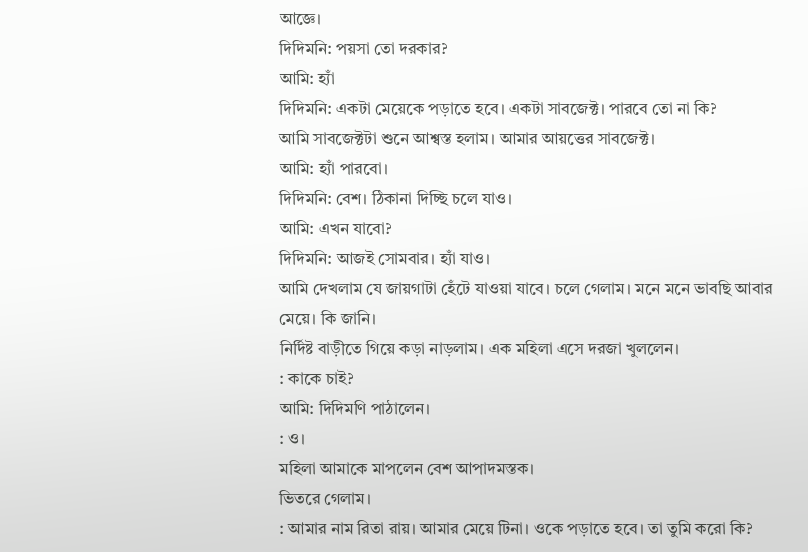আজ্ঞে।
দিদিমনি: পয়সা তো দরকার?
আমি: হ্যাঁ
দিদিমনি: একটা মেয়েকে পড়াতে হবে। একটা সাবজেক্ট। পারবে তো না কি?
আমি সাবজেক্টটা শুনে আশ্বস্ত হলাম। আমার আয়ত্তের সাবজেক্ট।
আমি: হ্যাঁ পারবো।
দিদিমনি: বেশ। ঠিকানা দিচ্ছি চলে যাও।
আমি: এখন যাবো?
দিদিমনি: আজই সোমবার। হ্যাঁ যাও।
আমি দেখলাম যে জায়গাটা হেঁটে যাওয়া যাবে। চলে গেলাম। মনে মনে ভাবছি আবার মেয়ে। কি জানি।
নির্দিষ্ট বাড়ীতে গিয়ে কড়া নাড়লাম। এক মহিলা এসে দরজা খুললেন।
: কাকে চাই?
আমি: দিদিমণি পাঠালেন।
: ও।
মহিলা আমাকে মাপলেন বেশ আপাদমস্তক।
ভিতরে গেলাম।
: আমার নাম রিতা রায়। আমার মেয়ে টিনা। ওকে পড়াতে হবে। তা তুমি করো কি?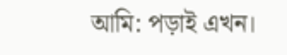আমি: পড়াই এখন।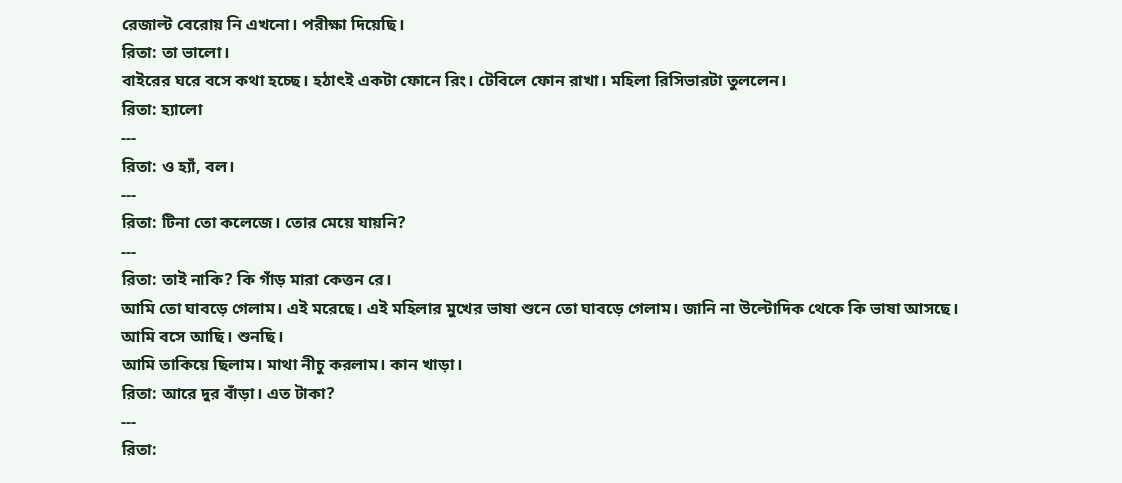রেজাল্ট বেরোয় নি এখনো। পরীক্ষা দিয়েছি।
রিতা: তা ভালো।
বাইরের ঘরে বসে কথা হচ্ছে। হঠাৎই একটা ফোনে রিং। টেবিলে ফোন রাখা। মহিলা রিসিভারটা তুললেন।
রিতা: হ্যালো
---
রিতা: ও হ্যাঁ, বল।
---
রিতা: টিনা তো কলেজে। তোর মেয়ে যায়নি?
---
রিতা: তাই নাকি? কি গাঁড় মারা কেত্তন রে।
আমি তো ঘাবড়ে গেলাম। এই মরেছে। এই মহিলার মুখের ভাষা শুনে তো ঘাবড়ে গেলাম। জানি না উল্টোদিক থেকে কি ভাষা আসছে। আমি বসে আছি। শুনছি।
আমি তাকিয়ে ছিলাম। মাথা নীচু করলাম। কান খাড়া।
রিতা: আরে দুর বাঁড়া। এত টাকা?
---
রিতা: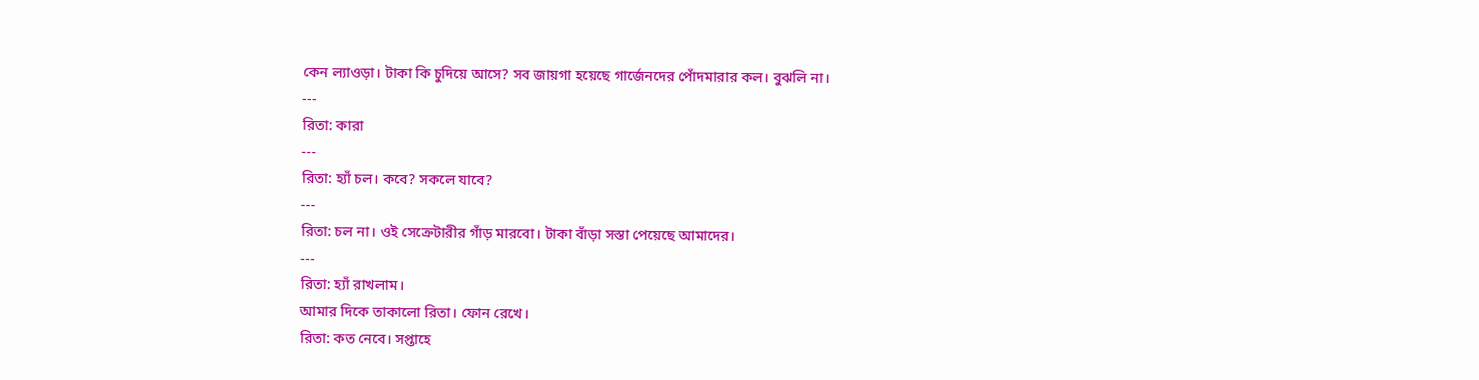কেন ল্যাওড়া। টাকা কি চুদিয়ে আসে? সব জায়গা হয়েছে গার্জেনদের পোঁদমারার কল। বুঝলি না।
---
রিতা: কারা
---
রিতা: হ্যাঁ চল। কবে? সকলে যাবে?
---
রিতা: চল না। ওই সেক্রেটারীর গাঁড় মারবো। টাকা বাঁড়া সস্তা পেয়েছে আমাদের।
---
রিতা: হ্যাঁ রাখলাম।
আমার দিকে তাকালো রিতা। ফোন রেখে।
রিতা: কত নেবে। সপ্তাহে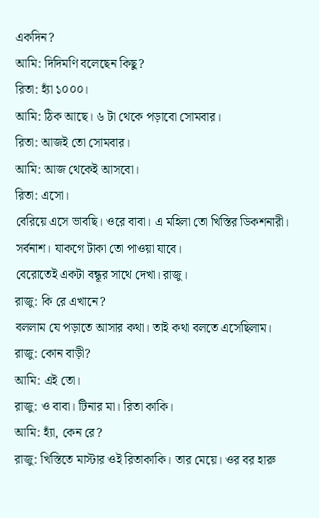একদিন?
আমি: দিদিমণি বলেছেন কিছু?
রিতা: হ্যাঁ ১০০০।
আমি: ঠিক আছে। ৬ টা থেকে পড়াবো সোমবার।
রিতা: আজই তো সোমবার।
আমি: আজ থেকেই আসবো।
রিতা: এসো।
বেরিয়ে এসে ভাবছি। ওরে বাবা। এ মহিলা তো খিস্তির ডিকশনারী। সর্বনাশ। যাকগে টাকা তো পাওয়া যাবে।
বেরোতেই একটা বন্ধূর সাথে দেখা। রাজু।
রাজু: কি রে এখানে?
বললাম যে পড়াতে আসার কথা। তাই কথা বলতে এসেছিলাম।
রাজু: কোন বাড়ী?
আমি: এই তো।
রাজু: ও বাবা। টিনার মা। রিতা কাকি।
আমি: হ্যাঁ, কেন রে?
রাজু: খিস্তিতে মাস্টার ওই রিতাকাকি। তার মেয়ে। ওর বর হারু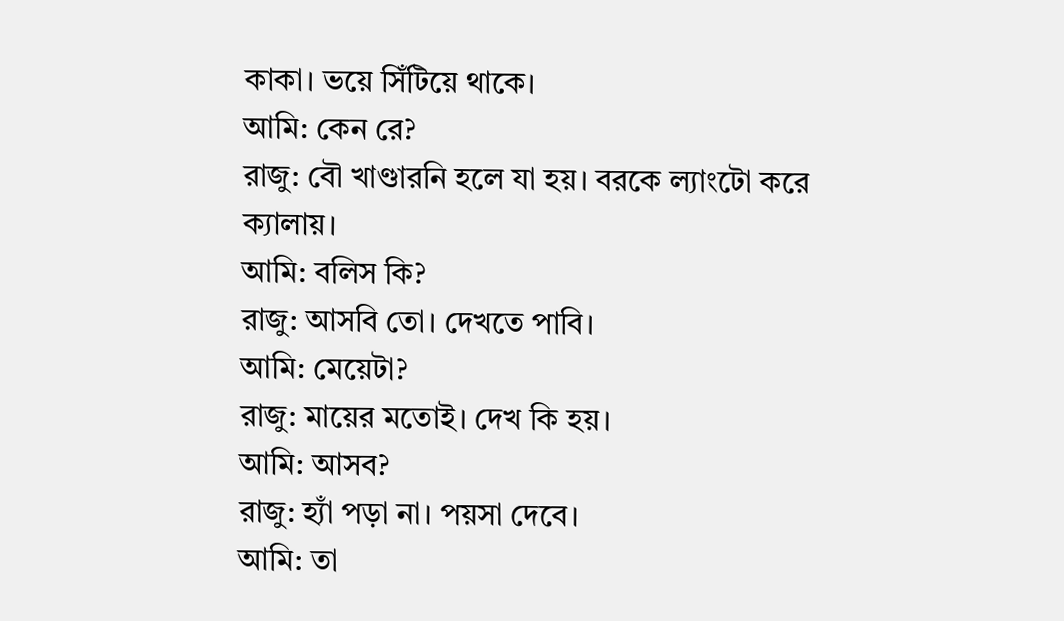কাকা। ভয়ে সিঁটিয়ে থাকে।
আমি: কেন রে?
রাজু: বৌ খাণ্ডারনি হলে যা হয়। বরকে ল্যাংটো করে ক্যালায়।
আমি: বলিস কি?
রাজু: আসবি তো। দেখতে পাবি।
আমি: মেয়েটা?
রাজু: মায়ের মতোই। দেখ কি হয়।
আমি: আসব?
রাজু: হ্যাঁ পড়া না। পয়সা দেবে।
আমি: তা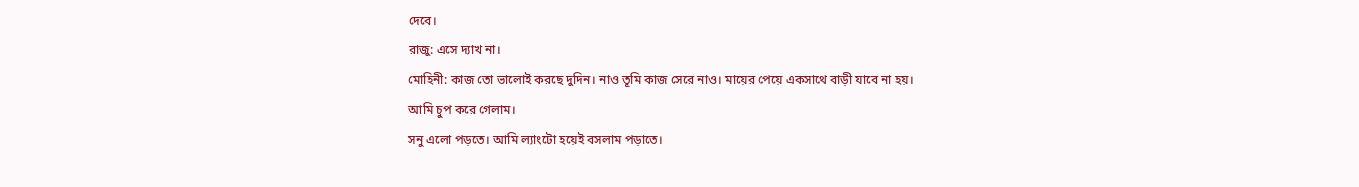দেবে।
রাজু: এসে দ্যাখ না।
মোহিনী: কাজ তো ভালোই করছে দুদিন। নাও তূমি কাজ সেরে নাও। মায়ের পেয়ে একসাথে বাড়ী যাবে না হয়।
আমি চুপ করে গেলাম।
সনু এলো পড়তে। আমি ল্যাংটো হয়েই বসলাম পড়াতে।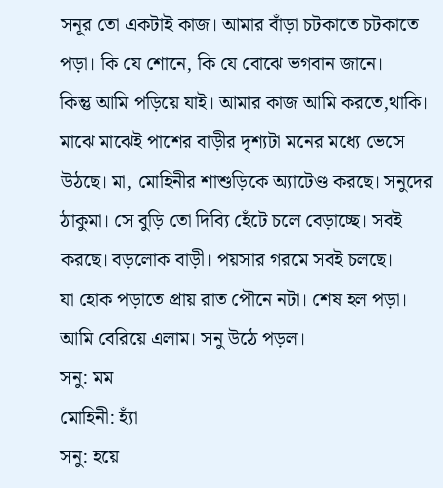সনূর তো একটাই কাজ। আমার বাঁড়া চটকাতে চটকাতে পড়া। কি যে শোনে, কি যে বোঝে ভগবান জানে।
কিন্তু আমি পড়িয়ে যাই। আমার কাজ আমি করতে,থাকি।
মাঝে মাঝেই পাশের বাড়ীর দৃশ্যটা মনের মধ্যে ভেসে উঠছে। মা, মোহিনীর শাশুড়িকে অ্যাটেণ্ড করছে। সনুদের ঠাকুমা। সে বুড়ি তো দিব্যি হেঁটে চলে বেড়াচ্ছে। সবই করছে। বড়লোক বাড়ী। পয়সার গরমে সবই চলছে।
যা হোক পড়াতে প্রায় রাত পৌনে নটা। শেষ হল পড়া।
আমি বেরিয়ে এলাম। সনু উঠে পড়ল।
সনু: মম
মোহিনী: হ্যাঁ
সনু: হয়ে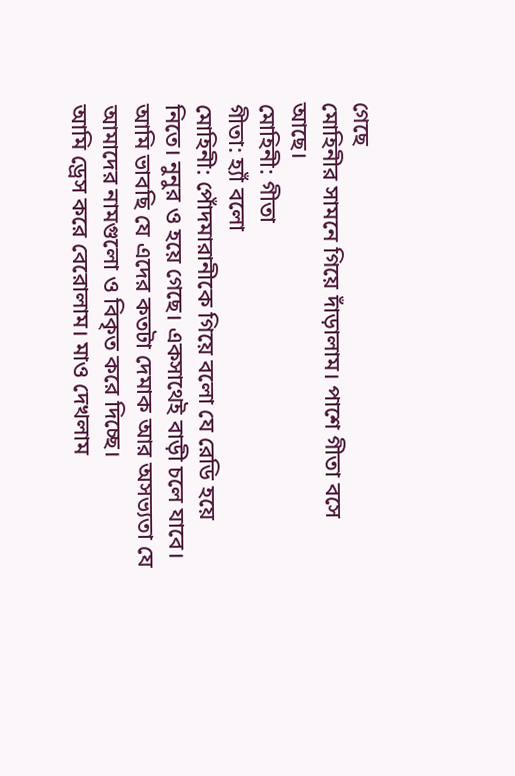গেছে
মোহিনীর সামনে গিয়ে দাঁড়ালাম। পাশে গীতা বসে আছে।
মোহিনী: গীতা
গীতা: হ্যাঁ বলো
মোহিনী: পোঁদমারানীকে গিয়ে বলো যে রেডি হয়ে নিতে। নুনুর ও হয়ে গেছে। একসাথেই বাড়ী চলে যাবে।
আমি ভাবছি যে এদের কতটা দেমাক আর অসভ্যতা যে আমাদের নামগুলো ও বিকৃত করে দিচ্ছে।
আমি ড্রেস করে বেরোলাম। মাও দেখলাম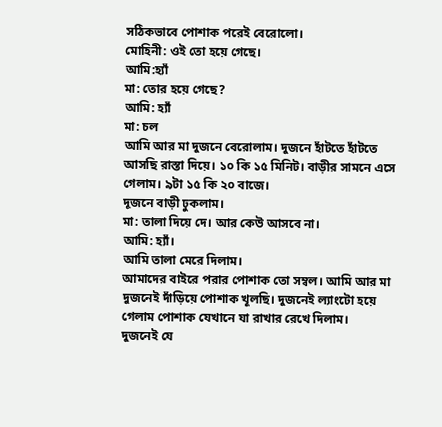সঠিকভাবে পোশাক পরেই বেরোলো।
মোহিনী: ওই তো হয়ে গেছে।
আমি:হ্যাঁ
মা: তোর হয়ে গেছে?
আমি: হ্যাঁ
মা: চল
আমি আর মা দুজনে বেরোলাম। দুজনে হাঁটতে হাঁটতে আসছি রাস্তা দিয়ে। ১০ কি ১৫ মিনিট। বাড়ীর সামনে এসে গেলাম। ৯টা ১৫ কি ২০ বাজে।
দূজনে বাড়ী ঢুকলাম।
মা: তালা দিয়ে দে। আর কেউ আসবে না।
আমি: হ্যাঁ।
আমি তালা মেরে দিলাম।
আমাদের বাইরে পরার পোশাক তো সম্বল। আমি আর মা দুজনেই দাঁড়িয়ে পোশাক খূলছি। দুজনেই ল্যাংটো হয়ে গেলাম পোশাক যেখানে যা রাখার রেখে দিলাম।
দুজনেই যে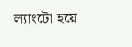ল্যাংটো হয়ে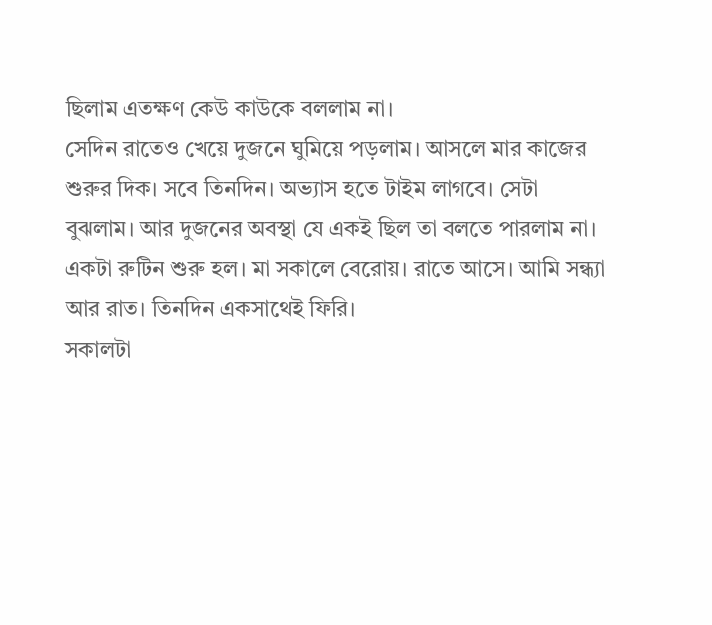ছিলাম এতক্ষণ কেউ কাউকে বললাম না।
সেদিন রাতেও খেয়ে দুজনে ঘুমিয়ে পড়লাম। আসলে মার কাজের শুরুর দিক। সবে তিনদিন। অভ্যাস হতে টাইম লাগবে। সেটা বুঝলাম। আর দুজনের অবস্থা যে একই ছিল তা বলতে পারলাম না।
একটা রুটিন শুরু হল। মা সকালে বেরোয়। রাতে আসে। আমি সন্ধ্যা আর রাত। তিনদিন একসাথেই ফিরি।
সকালটা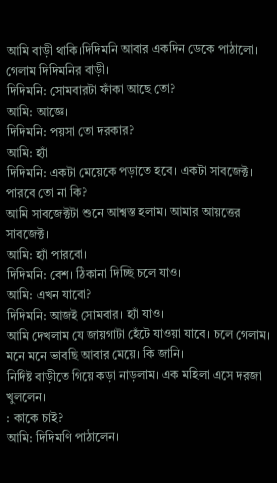আমি বাড়ী থাকি।দিদিমনি আবার একদিন ডেকে পাঠালো।
গেলাম দিদিমনির বাড়ী।
দিদিমনি: সোমবারটা ফাঁকা আছে তো?
আমি: আজ্ঞে।
দিদিমনি: পয়সা তো দরকার?
আমি: হ্যাঁ
দিদিমনি: একটা মেয়েকে পড়াতে হবে। একটা সাবজেক্ট। পারবে তো না কি?
আমি সাবজেক্টটা শুনে আশ্বস্ত হলাম। আমার আয়ত্তের সাবজেক্ট।
আমি: হ্যাঁ পারবো।
দিদিমনি: বেশ। ঠিকানা দিচ্ছি চলে যাও।
আমি: এখন যাবো?
দিদিমনি: আজই সোমবার। হ্যাঁ যাও।
আমি দেখলাম যে জায়গাটা হেঁটে যাওয়া যাবে। চলে গেলাম। মনে মনে ভাবছি আবার মেয়ে। কি জানি।
নির্দিষ্ট বাড়ীতে গিয়ে কড়া নাড়লাম। এক মহিলা এসে দরজা খুললেন।
: কাকে চাই?
আমি: দিদিমণি পাঠালেন।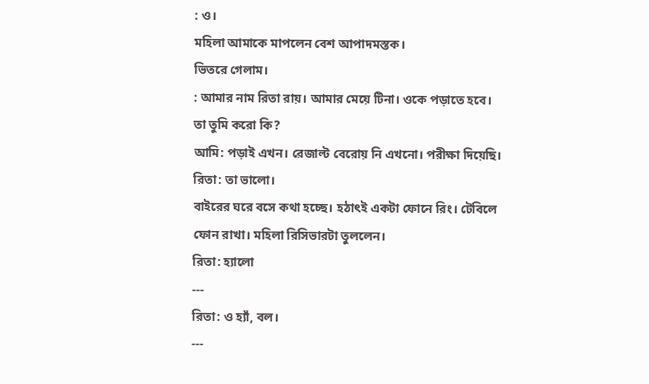: ও।
মহিলা আমাকে মাপলেন বেশ আপাদমস্তক।
ভিতরে গেলাম।
: আমার নাম রিতা রায়। আমার মেয়ে টিনা। ওকে পড়াতে হবে। তা তুমি করো কি?
আমি: পড়াই এখন। রেজাল্ট বেরোয় নি এখনো। পরীক্ষা দিয়েছি।
রিতা: তা ভালো।
বাইরের ঘরে বসে কথা হচ্ছে। হঠাৎই একটা ফোনে রিং। টেবিলে ফোন রাখা। মহিলা রিসিভারটা তুললেন।
রিতা: হ্যালো
---
রিতা: ও হ্যাঁ, বল।
---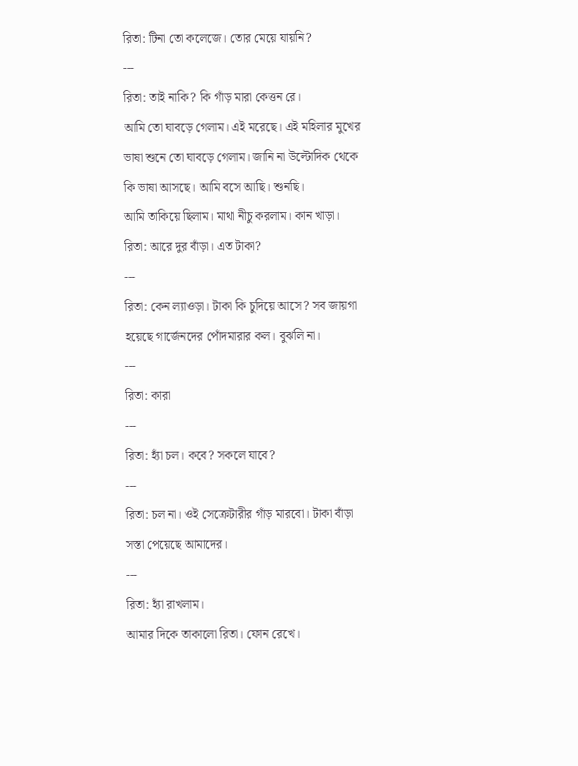রিতা: টিনা তো কলেজে। তোর মেয়ে যায়নি?
---
রিতা: তাই নাকি? কি গাঁড় মারা কেত্তন রে।
আমি তো ঘাবড়ে গেলাম। এই মরেছে। এই মহিলার মুখের ভাষা শুনে তো ঘাবড়ে গেলাম। জানি না উল্টোদিক থেকে কি ভাষা আসছে। আমি বসে আছি। শুনছি।
আমি তাকিয়ে ছিলাম। মাথা নীচু করলাম। কান খাড়া।
রিতা: আরে দুর বাঁড়া। এত টাকা?
---
রিতা: কেন ল্যাওড়া। টাকা কি চুদিয়ে আসে? সব জায়গা হয়েছে গার্জেনদের পোঁদমারার কল। বুঝলি না।
---
রিতা: কারা
---
রিতা: হ্যাঁ চল। কবে? সকলে যাবে?
---
রিতা: চল না। ওই সেক্রেটারীর গাঁড় মারবো। টাকা বাঁড়া সস্তা পেয়েছে আমাদের।
---
রিতা: হ্যাঁ রাখলাম।
আমার দিকে তাকালো রিতা। ফোন রেখে।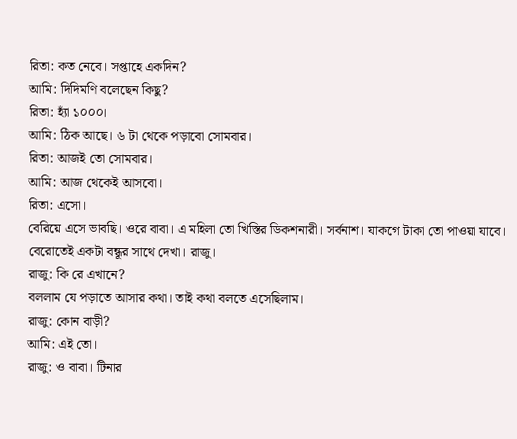রিতা: কত নেবে। সপ্তাহে একদিন?
আমি: দিদিমণি বলেছেন কিছু?
রিতা: হ্যাঁ ১০০০।
আমি: ঠিক আছে। ৬ টা থেকে পড়াবো সোমবার।
রিতা: আজই তো সোমবার।
আমি: আজ থেকেই আসবো।
রিতা: এসো।
বেরিয়ে এসে ভাবছি। ওরে বাবা। এ মহিলা তো খিস্তির ডিকশনারী। সর্বনাশ। যাকগে টাকা তো পাওয়া যাবে।
বেরোতেই একটা বন্ধূর সাথে দেখা। রাজু।
রাজু: কি রে এখানে?
বললাম যে পড়াতে আসার কথা। তাই কথা বলতে এসেছিলাম।
রাজু: কোন বাড়ী?
আমি: এই তো।
রাজু: ও বাবা। টিনার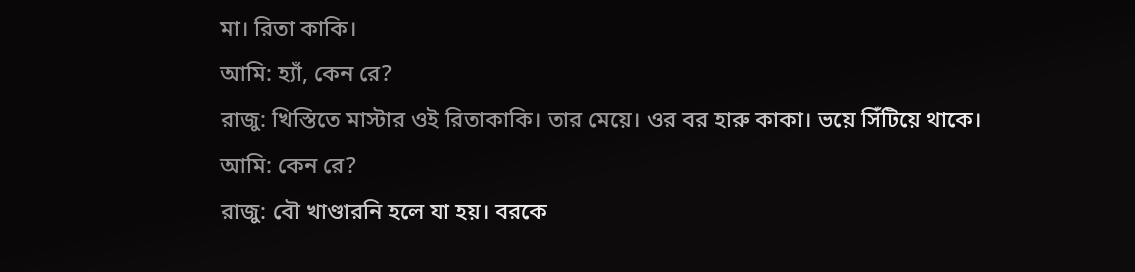মা। রিতা কাকি।
আমি: হ্যাঁ, কেন রে?
রাজু: খিস্তিতে মাস্টার ওই রিতাকাকি। তার মেয়ে। ওর বর হারু কাকা। ভয়ে সিঁটিয়ে থাকে।
আমি: কেন রে?
রাজু: বৌ খাণ্ডারনি হলে যা হয়। বরকে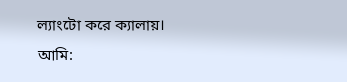ল্যাংটো করে ক্যালায়।
আমি: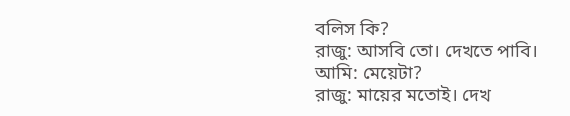বলিস কি?
রাজু: আসবি তো। দেখতে পাবি।
আমি: মেয়েটা?
রাজু: মায়ের মতোই। দেখ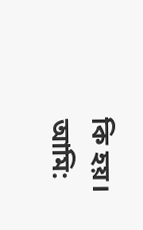কি হয়।
আমি: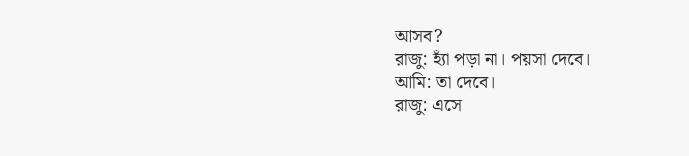আসব?
রাজু: হ্যাঁ পড়া না। পয়সা দেবে।
আমি: তা দেবে।
রাজু: এসে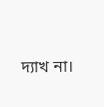দ্যাখ না।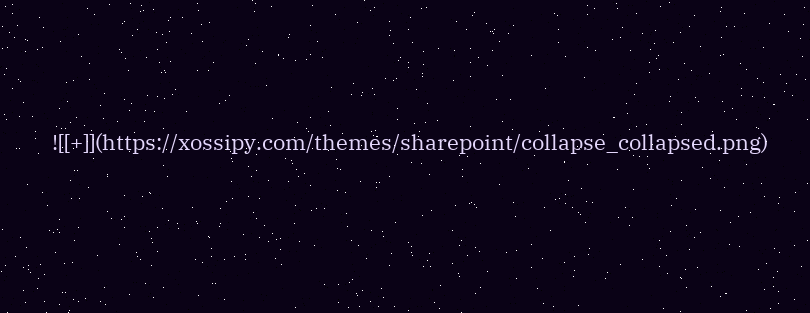![[+]](https://xossipy.com/themes/sharepoint/collapse_collapsed.png)